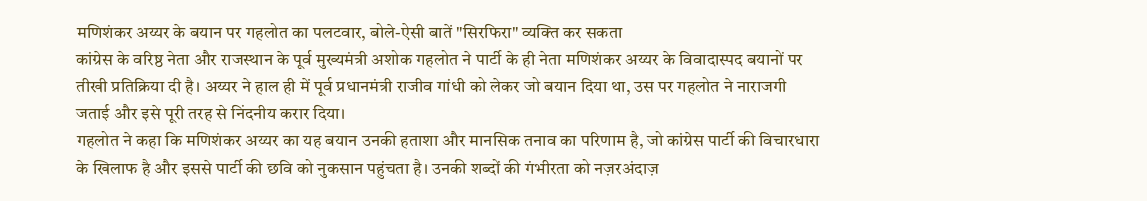मणिशंकर अय्यर के बयान पर गहलोत का पलटवार, बोले-ऐसी बातें "सिरफिरा" व्यक्ति कर सकता
कांग्रेस के वरिष्ठ नेता और राजस्थान के पूर्व मुख्यमंत्री अशोक गहलोत ने पार्टी के ही नेता मणिशंकर अय्यर के विवादास्पद बयानों पर तीखी प्रतिक्रिया दी है। अय्यर ने हाल ही में पूर्व प्रधानमंत्री राजीव गांधी को लेकर जो बयान दिया था, उस पर गहलोत ने नाराजगी जताई और इसे पूरी तरह से निंदनीय करार दिया।
गहलोत ने कहा कि मणिशंकर अय्यर का यह बयान उनकी हताशा और मानसिक तनाव का परिणाम है, जो कांग्रेस पार्टी की विचारधारा के खिलाफ है और इससे पार्टी की छवि को नुकसान पहुंचता है। उनकी शब्दों की गंभीरता को नज़रअंदाज़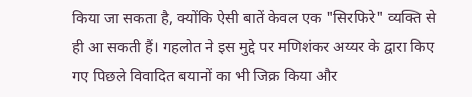किया जा सकता है, क्योंकि ऐसी बातें केवल एक "सिरफिरे" व्यक्ति से ही आ सकती हैं। गहलोत ने इस मुद्दे पर मणिशंकर अय्यर के द्वारा किए गए पिछले विवादित बयानों का भी जिक्र किया और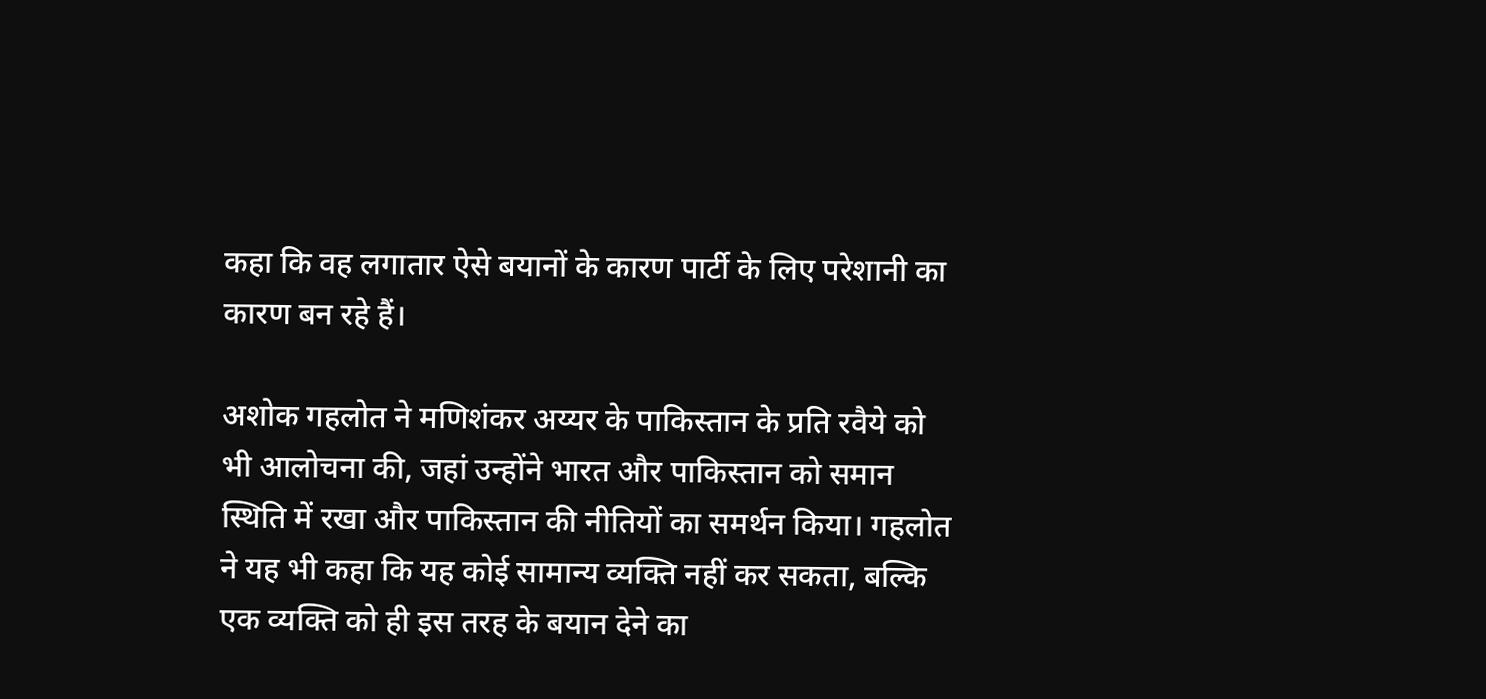कहा कि वह लगातार ऐसे बयानों के कारण पार्टी के लिए परेशानी का कारण बन रहे हैं।

अशोक गहलोत ने मणिशंकर अय्यर के पाकिस्तान के प्रति रवैये को भी आलोचना की, जहां उन्होंने भारत और पाकिस्तान को समान स्थिति में रखा और पाकिस्तान की नीतियों का समर्थन किया। गहलोत ने यह भी कहा कि यह कोई सामान्य व्यक्ति नहीं कर सकता, बल्कि एक व्यक्ति को ही इस तरह के बयान देने का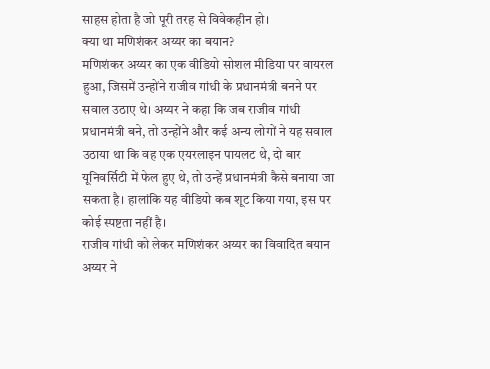साहस होता है जो पूरी तरह से विवेकहीन हो।
क्या था मणिशंकर अय्यर का बयान?
मणिशंकर अय्यर का एक वीडियो सोशल मीडिया पर वायरल हुआ, जिसमें उन्होंने राजीव गांधी के प्रधानमंत्री बनने पर सवाल उठाए थे। अय्यर ने कहा कि जब राजीव गांधी प्रधानमंत्री बने, तो उन्होंने और कई अन्य लोगों ने यह सवाल उठाया था कि वह एक एयरलाइन पायलट थे, दो बार यूनिवर्सिटी में फेल हुए थे, तो उन्हें प्रधानमंत्री कैसे बनाया जा सकता है। हालांकि यह वीडियो कब शूट किया गया, इस पर कोई स्पष्टता नहीं है।
राजीव गांधी को लेकर मणिशंकर अय्यर का विवादित बयान
अय्यर ने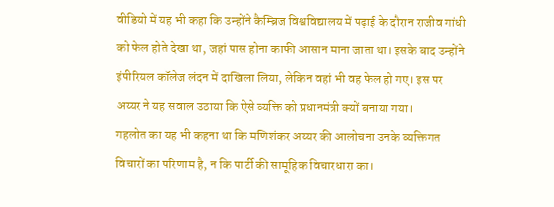वीडियो में यह भी कहा कि उन्होंने कैम्ब्रिज विश्वविद्यालय में पढ़ाई के दौरान राजीव गांधी को फेल होते देखा था, जहां पास होना काफी आसान माना जाता था। इसके बाद उन्होंने इंपीरियल कॉलेज लंदन में दाखिला लिया, लेकिन वहां भी वह फेल हो गए। इस पर अय्यर ने यह सवाल उठाया कि ऐसे व्यक्ति को प्रधानमंत्री क्यों बनाया गया।
गहलोत का यह भी कहना था कि मणिशंकर अय्यर की आलोचना उनके व्यक्तिगत विचारों का परिणाम है, न कि पार्टी की सामूहिक विचारधारा का।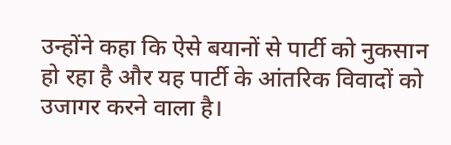उन्होंने कहा कि ऐसे बयानों से पार्टी को नुकसान हो रहा है और यह पार्टी के आंतरिक विवादों को उजागर करने वाला है।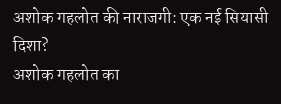अशोक गहलोत की नाराजगी: एक नई सियासी दिशा?
अशोक गहलोत का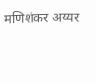मणिशंकर अय्यर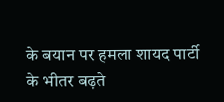के बयान पर हमला शायद पार्टी के भीतर बढ़ते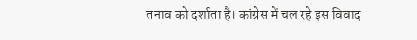तनाव को दर्शाता है। कांग्रेस में चल रहे इस विवाद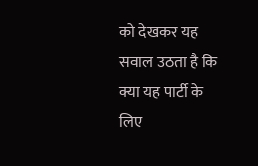को देखकर यह सवाल उठता है कि क्या यह पार्टी के लिए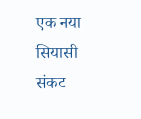एक नया सियासी संकट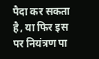पैदा कर सकता है, या फिर इस पर नियंत्रण पा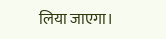लिया जाएगा।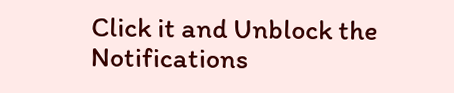Click it and Unblock the Notifications